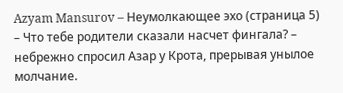Azyam Mansurov – Неумолкающее эхо (страница 5)
– Что тебе родители сказали насчет фингала? – небрежно спросил Азар у Крота, прерывая унылое молчание.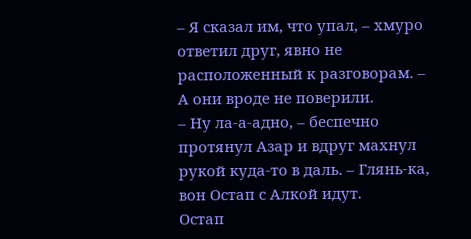– Я сказал им, что упал, – хмуро ответил друг, явно не расположенный к разговорам. – А они вроде не поверили.
– Ну ла-а-адно, – беспечно протянул Азар и вдруг махнул рукой куда-то в даль. – Глянь-ка, вон Остап с Алкой идут.
Остап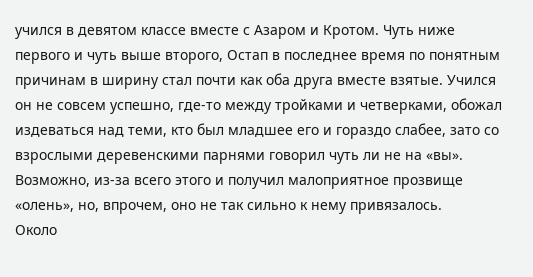учился в девятом классе вместе с Азаром и Кротом. Чуть ниже первого и чуть выше второго, Остап в последнее время по понятным причинам в ширину стал почти как оба друга вместе взятые. Учился он не совсем успешно, где-то между тройками и четверками, обожал издеваться над теми, кто был младшее его и гораздо слабее, зато со взрослыми деревенскими парнями говорил чуть ли не на «вы». Возможно, из-за всего этого и получил малоприятное прозвище «олень», но, впрочем, оно не так сильно к нему привязалось.
Около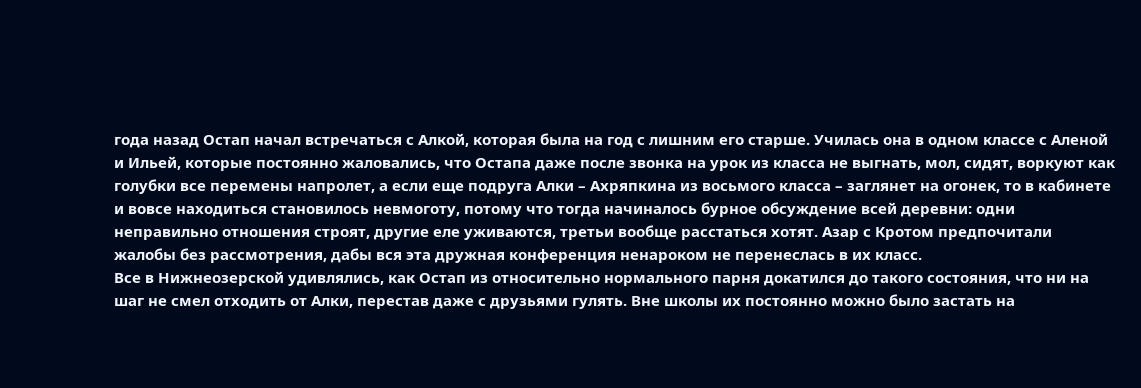года назад Остап начал встречаться с Алкой, которая была на год с лишним его старше. Училась она в одном классе с Аленой и Ильей, которые постоянно жаловались, что Остапа даже после звонка на урок из класса не выгнать, мол, сидят, воркуют как голубки все перемены напролет, а если еще подруга Алки – Ахряпкина из восьмого класса – заглянет на огонек, то в кабинете и вовсе находиться становилось невмоготу, потому что тогда начиналось бурное обсуждение всей деревни: одни неправильно отношения строят, другие еле уживаются, третьи вообще расстаться хотят. Азар с Кротом предпочитали жалобы без рассмотрения, дабы вся эта дружная конференция ненароком не перенеслась в их класс.
Все в Нижнеозерской удивлялись, как Остап из относительно нормального парня докатился до такого состояния, что ни на шаг не смел отходить от Алки, перестав даже с друзьями гулять. Вне школы их постоянно можно было застать на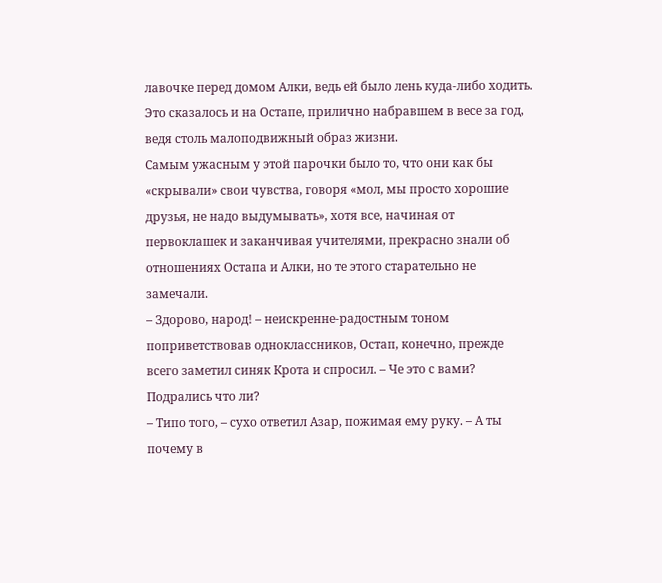лавочке перед домом Алки, ведь ей было лень куда-либо ходить. Это сказалось и на Остапе, прилично набравшем в весе за год, ведя столь малоподвижный образ жизни.
Самым ужасным у этой парочки было то, что они как бы «скрывали» свои чувства, говоря «мол, мы просто хорошие друзья, не надо выдумывать», хотя все, начиная от первоклашек и заканчивая учителями, прекрасно знали об отношениях Остапа и Алки, но те этого старательно не замечали.
– Здорово, народ! – неискренне-радостным тоном поприветствовав одноклассников, Остап, конечно, прежде всего заметил синяк Крота и спросил. – Че это с вами? Подрались что ли?
– Типо того, – сухо ответил Азар, пожимая ему руку. – А ты почему в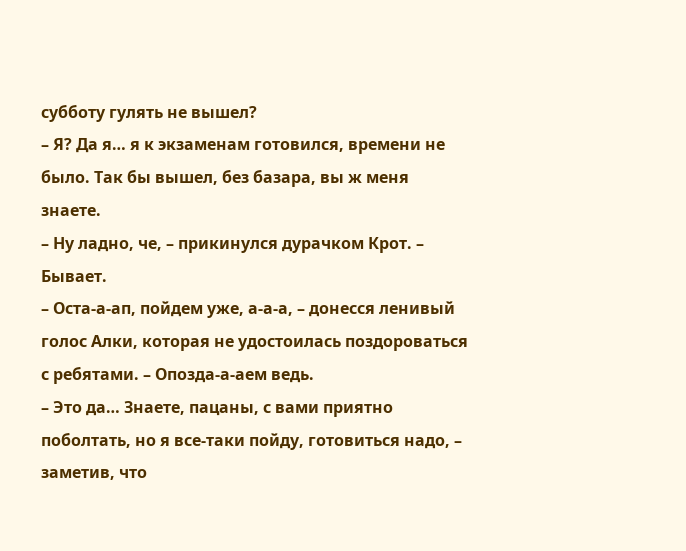субботу гулять не вышел?
– Я? Да я… я к экзаменам готовился, времени не было. Так бы вышел, без базара, вы ж меня знаете.
– Ну ладно, че, – прикинулся дурачком Крот. – Бывает.
– Оста-а-ап, пойдем уже, а-а-а, – донесся ленивый голос Алки, которая не удостоилась поздороваться с ребятами. – Опозда-а-аем ведь.
– Это да… Знаете, пацаны, с вами приятно поболтать, но я все-таки пойду, готовиться надо, – заметив, что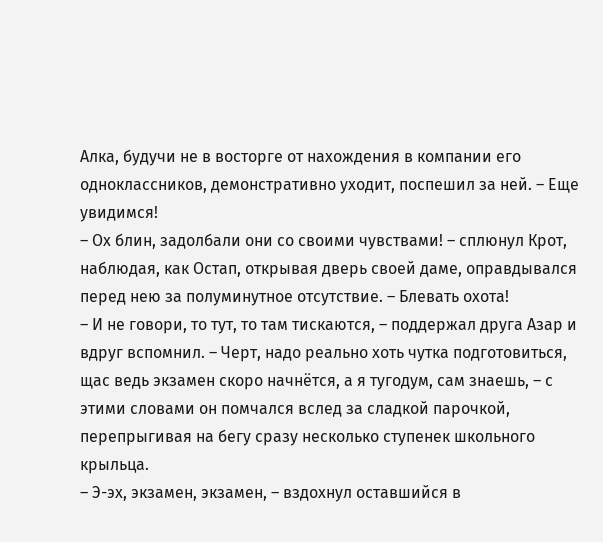Алка, будучи не в восторге от нахождения в компании его одноклассников, демонстративно уходит, поспешил за ней. – Еще увидимся!
– Ох блин, задолбали они со своими чувствами! – сплюнул Крот, наблюдая, как Остап, открывая дверь своей даме, оправдывался перед нею за полуминутное отсутствие. – Блевать охота!
– И не говори, то тут, то там тискаются, – поддержал друга Азар и вдруг вспомнил. – Черт, надо реально хоть чутка подготовиться, щас ведь экзамен скоро начнётся, а я тугодум, сам знаешь, – с этими словами он помчался вслед за сладкой парочкой, перепрыгивая на бегу сразу несколько ступенек школьного крыльца.
– Э-эх, экзамен, экзамен, – вздохнул оставшийся в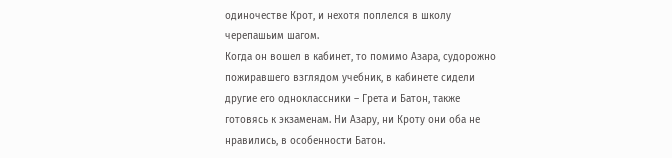одиночестве Крот, и нехотя поплелся в школу черепашьим шагом.
Когда он вошел в кабинет, то помимо Азара, судорожно пожиравшего взглядом учебник, в кабинете сидели другие его одноклассники – Грета и Батон, также готовясь к экзаменам. Ни Азару, ни Кроту они оба не нравились, в особенности Батон.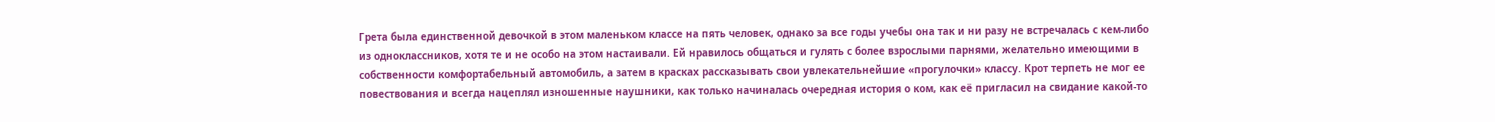Грета была единственной девочкой в этом маленьком классе на пять человек, однако за все годы учебы она так и ни разу не встречалась с кем-либо из одноклассников, хотя те и не особо на этом настаивали. Ей нравилось общаться и гулять с более взрослыми парнями, желательно имеющими в собственности комфортабельный автомобиль, а затем в красках рассказывать свои увлекательнейшие «прогулочки» классу. Крот терпеть не мог ее повествования и всегда нацеплял изношенные наушники, как только начиналась очередная история о ком, как её пригласил на свидание какой-то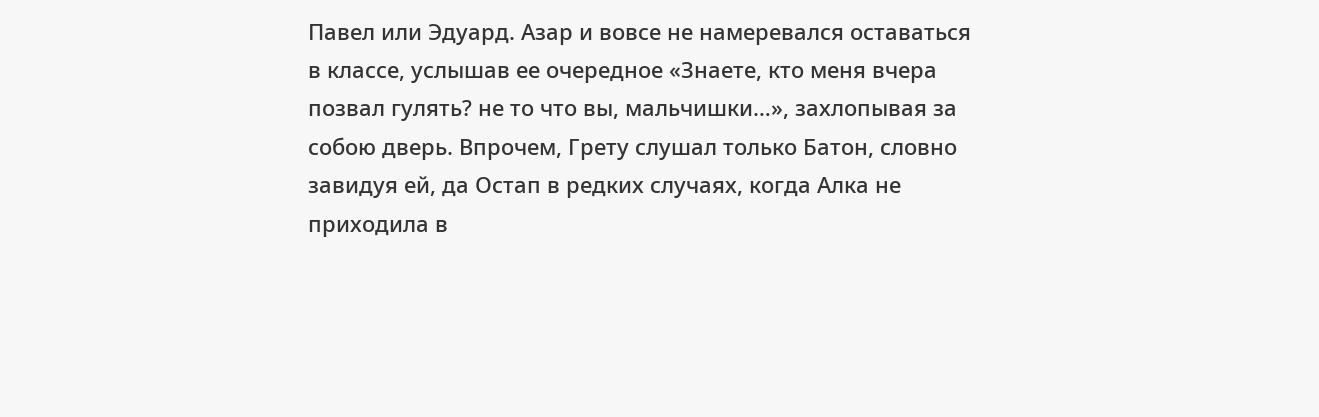Павел или Эдуард. Азар и вовсе не намеревался оставаться в классе, услышав ее очередное «Знаете, кто меня вчера позвал гулять? не то что вы, мальчишки…», захлопывая за собою дверь. Впрочем, Грету слушал только Батон, словно завидуя ей, да Остап в редких случаях, когда Алка не приходила в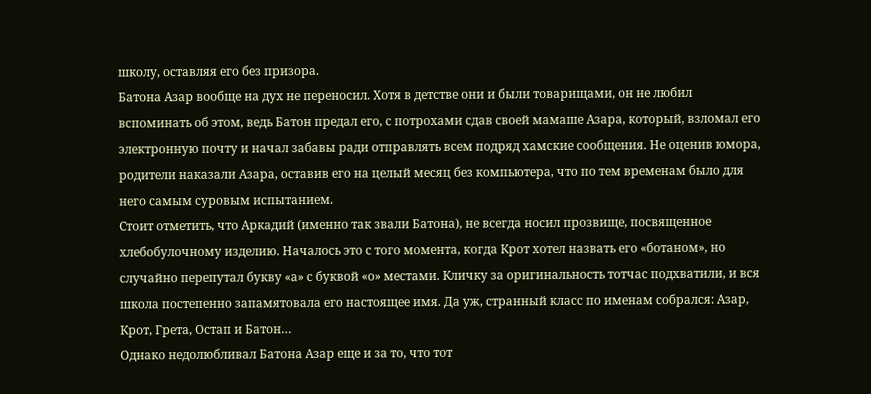школу, оставляя его без призора.
Батона Азар вообще на дух не переносил. Хотя в детстве они и были товарищами, он не любил вспоминать об этом, ведь Батон предал его, с потрохами сдав своей мамаше Азара, который, взломал его электронную почту и начал забавы ради отправлять всем подряд хамские сообщения. Не оценив юмора, родители наказали Азара, оставив его на целый месяц без компьютера, что по тем временам было для него самым суровым испытанием.
Стоит отметить, что Аркадий (именно так звали Батона), не всегда носил прозвище, посвященное хлебобулочному изделию. Началось это с того момента, когда Крот хотел назвать его «ботаном», но случайно перепутал букву «а» с буквой «о» местами. Кличку за оригинальность тотчас подхватили, и вся школа постепенно запамятовала его настоящее имя. Да уж, странный класс по именам собрался: Азар, Крот, Грета, Остап и Батон…
Однако недолюбливал Батона Азар еще и за то, что тот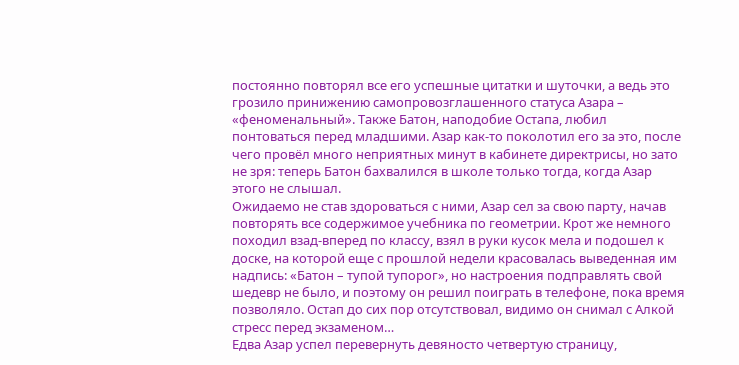постоянно повторял все его успешные цитатки и шуточки, а ведь это грозило принижению самопровозглашенного статуса Азара – «феноменальный». Также Батон, наподобие Остапа, любил понтоваться перед младшими. Азар как-то поколотил его за это, после чего провёл много неприятных минут в кабинете директрисы, но зато не зря: теперь Батон бахвалился в школе только тогда, когда Азар этого не слышал.
Ожидаемо не став здороваться с ними, Азар сел за свою парту, начав повторять все содержимое учебника по геометрии. Крот же немного походил взад-вперед по классу, взял в руки кусок мела и подошел к доске, на которой еще с прошлой недели красовалась выведенная им надпись: «Батон – тупой тупорог», но настроения подправлять свой шедевр не было, и поэтому он решил поиграть в телефоне, пока время позволяло. Остап до сих пор отсутствовал, видимо он снимал с Алкой стресс перед экзаменом…
Едва Азар успел перевернуть девяносто четвертую страницу,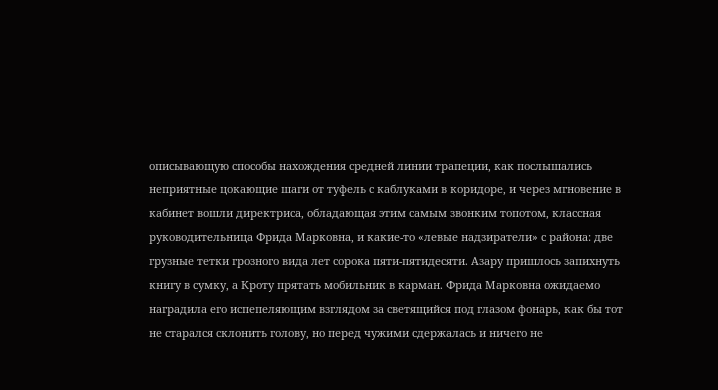описывающую способы нахождения средней линии трапеции, как послышались неприятные цокающие шаги от туфель с каблуками в коридоре, и через мгновение в кабинет вошли директриса, обладающая этим самым звонким топотом, классная руководительница Фрида Марковна, и какие-то «левые надзиратели» с района: две грузные тетки грозного вида лет сорока пяти-пятидесяти. Азару пришлось запихнуть книгу в сумку, а Кроту прятать мобильник в карман. Фрида Марковна ожидаемо наградила его испепеляющим взглядом за светящийся под глазом фонарь, как бы тот не старался склонить голову, но перед чужими сдержалась и ничего не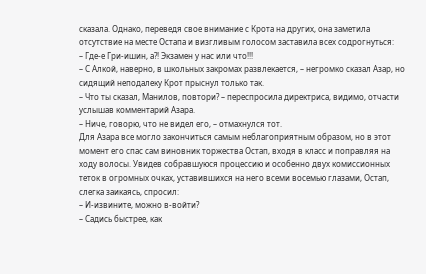сказала. Однако, переведя свое внимание с Крота на других, она заметила отсутствие на месте Остапа и визгливым голосом заставила всех содрогнуться:
– Где-е Гри-ишин, а?! Экзамен у нас или что!!!
– С Алкой, наверно, в школьных закромах развлекается, – негромко сказал Азар, но сидящий неподалеку Крот прыснул только так.
– Что ты сказал, Манилов, повтори? – переспросила директриса, видимо, отчасти услышав комментарий Азара.
– Ниче, говорю, что не видел его, – отмахнулся тот.
Для Азара все могло закончиться самым неблагоприятным образом, но в этот момент его спас сам виновник торжества Остап, входя в класс и поправляя на ходу волосы. Увидев собравшуюся процессию и особенно двух комиссионных теток в огромных очках, уставившихся на него всеми восемью глазами, Остап, слегка заикаясь, спросил:
– И-извините, можно в-войти?
– Садись быстрее, как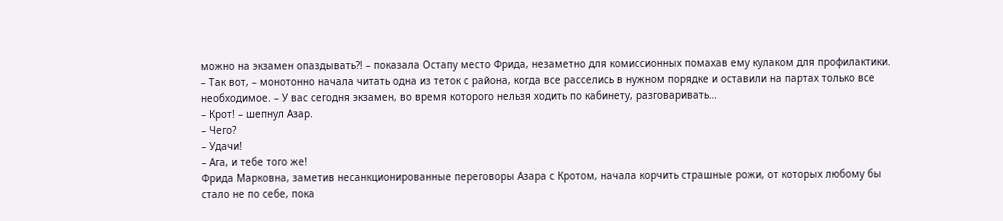можно на экзамен опаздывать?! – показала Остапу место Фрида, незаметно для комиссионных помахав ему кулаком для профилактики.
– Так вот, – монотонно начала читать одна из теток с района, когда все расселись в нужном порядке и оставили на партах только все необходимое. – У вас сегодня экзамен, во время которого нельзя ходить по кабинету, разговаривать…
– Крот! – шепнул Азар.
– Чего?
– Удачи!
– Ага, и тебе того же!
Фрида Марковна, заметив несанкционированные переговоры Азара с Кротом, начала корчить страшные рожи, от которых любому бы стало не по себе, пока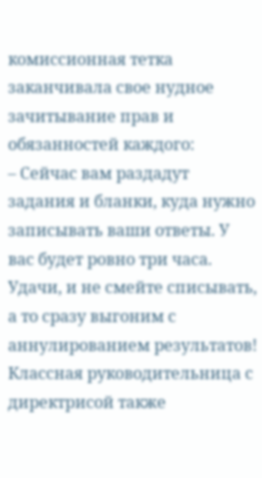комиссионная тетка заканчивала свое нудное зачитывание прав и обязанностей каждого:
– Сейчас вам раздадут задания и бланки, куда нужно записывать ваши ответы. У вас будет ровно три часа. Удачи, и не смейте списывать, а то сразу выгоним с аннулированием результатов!
Классная руководительница с директрисой также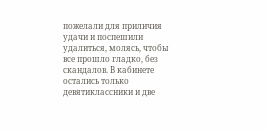пожелали для приличия удачи и поспешили удалиться, молясь, чтобы все прошло гладко, без скандалов. В кабинете остались только девятиклассники и две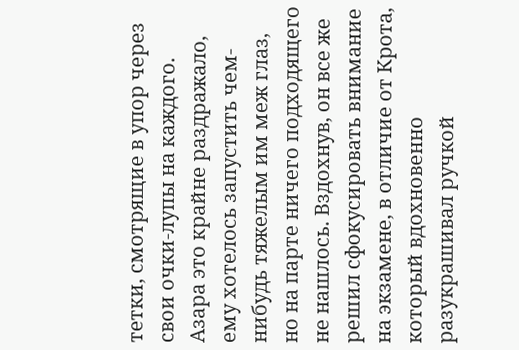тетки, смотрящие в упор через свои очки-лупы на каждого. Азара это крайне раздражало, ему хотелось запустить чем-нибудь тяжелым им меж глаз, но на парте ничего подходящего не нашлось. Вздохнув, он все же решил сфокусировать внимание на экзамене, в отличие от Крота, который вдохновенно разукрашивал ручкой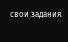свои задания.